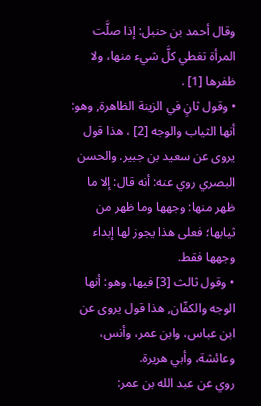وقال أحمد بن حنبل: إذا صلَّت المرأة تغطي كلَّ شيء منها، ولا ظفرها [1] .
• وقول ثانٍ في الزينة الظاهرة, وهو: أنها الثياب والوجه [2] ، هذا قول يروى عن سعيد بن جبير. والحسن البصري روي عنه: أنه قال: إلا ما ظهر منها: وجهها وما ظهر من ثيابها؛ فعلى هذا يجوز لها إبداء وجهها فقط.
• وقول ثالث [3] فيها، وهو: أنها الوجه والكفّان, هذا قول يروى عن ابن عباس، وابن عمر، وأنس، وعائشة، وأبي هريرة.
روي عن عبد الله بن عمر: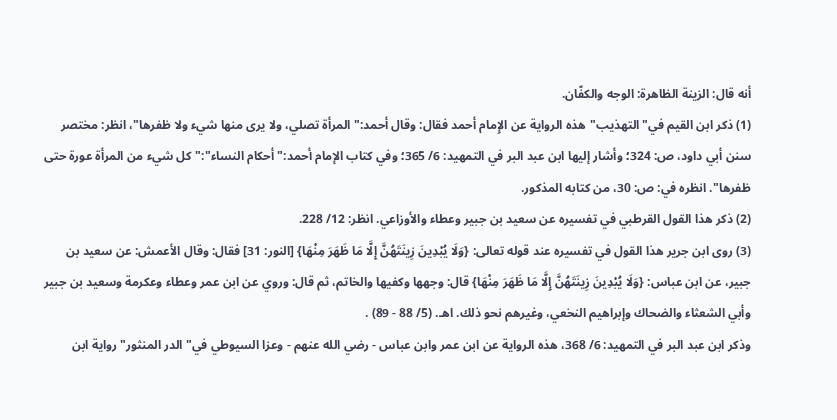أنه قال: الزينة الظاهرة: الوجه والكفّان.
(1) ذكر ابن القيم في"التهذيب"هذه الرواية عن الإِمام أحمد فقال: وقال أحمد:"المرأة تصلي، ولا يرى منها شيء ولا ظفرها"، انظر: مختصر سنن أبي داود، ص: 324؛ وأشار إليها ابن عبد البر في التمهيد: 6/ 365؛ وفي كتاب الإمام أحمد:"أحكام النساء":"كل شيء من المرأة عورة حتى ظفرها". انظره في: ص: 30، من كتابه المذكور.
(2) ذكر هذا القول القرطبي في تفسيره عن سعيد بن جبير وعطاء والأوزاعي. انظر: 12/ 228.
(3) روى ابن جرير هذا القول في تفسيره عند قوله تعالى: {وَلَا يُبْدِينَ زِينَتَهُنَّ إِلَّا مَا ظَهَرَ مِنْهَا} [النور: 31] فقال: وقال الأعمش: عن سعيد بن جبير، عن ابن عباس: {وَلَا يُبْدِينَ زِينَتَهُنَّ إِلَّا مَا ظَهَرَ مِنْهَا} قال: وجهها وكفيها والخاتم، ثم قال: وروي عن ابن عمر وعطاء وعكرمة وسعيد بن جبير وأبي الشعثاء والضحاك وإبراهيم النخعي، وغيرهم نحو ذلك. اهـ. (5/ 88 - 89) .
وذكر ابن عبد البر في التمهيد: 6/ 368، هذه الرواية عن ابن عمر وابن عباس - رضي الله عنهم - وعزا السيوطي في"الدر المنثور"رواية ابن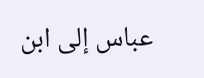عباس إلى ابن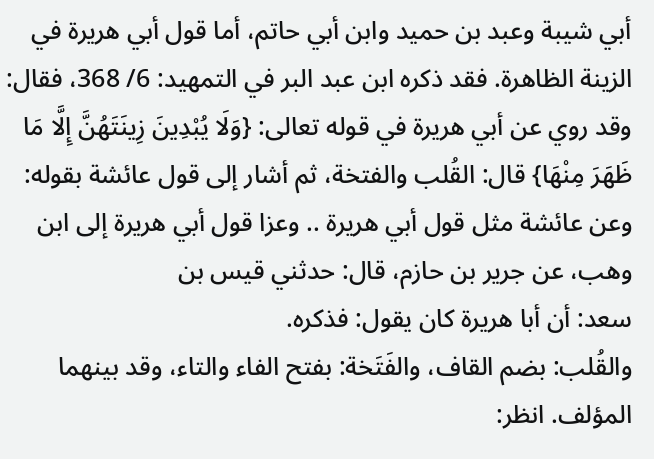أبي شيبة وعبد بن حميد وابن أبي حاتم، أما قول أبي هريرة في الزينة الظاهرة. فقد ذكره ابن عبد البر في التمهيد: 6/ 368، فقال: وقد روي عن أبي هريرة في قوله تعالى: {وَلَا يُبْدِينَ زِينَتَهُنَّ إِلَّا مَا ظَهَرَ مِنْهَا} قال: القُلب والفتخة، ثم أشار إلى قول عائشة بقوله: وعن عائشة مثل قول أبي هريرة .. وعزا قول أبي هريرة إلى ابن وهب، عن جرير بن حازم، قال: حدثني قيس بن
سعد: أن أبا هريرة كان يقول: فذكره.
والقُلب: بضم القاف، والفَتَخة: بفتح الفاء والتاء، وقد بينهما المؤلف. انظر: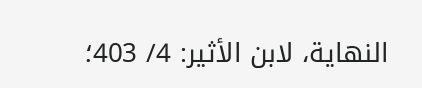النهاية، لابن الأثير: 4/ 403؛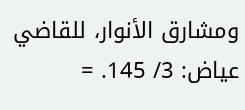ومشارق الأنوار، للقاضي عياض: 3/ 145. =